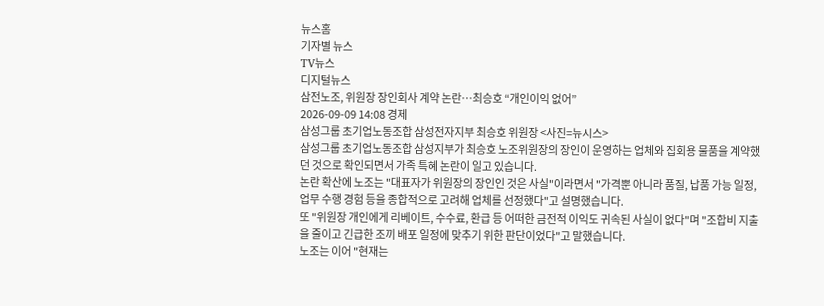뉴스홈
기자별 뉴스
TV뉴스
디지털뉴스
삼전노조, 위원장 장인회사 계약 논란…최승호 “개인이익 없어”
2026-09-09 14:08 경제
삼성그룹 초기업노동조합 삼성전자지부 최승호 위원장 <사진=뉴시스>
삼성그룹 초기업노동조합 삼성지부가 최승호 노조위원장의 장인이 운영하는 업체와 집회용 물품을 계약했던 것으로 확인되면서 가족 특혜 논란이 일고 있습니다.
논란 확산에 노조는 "대표자가 위원장의 장인인 것은 사실"이라면서 "가격뿐 아니라 품질, 납품 가능 일정, 업무 수행 경험 등을 종합적으로 고려해 업체를 선정했다"고 설명했습니다.
또 "위원장 개인에게 리베이트, 수수료, 환급 등 어떠한 금전적 이익도 귀속된 사실이 없다"며 "조합비 지출을 줄이고 긴급한 조끼 배포 일정에 맞추기 위한 판단이었다"고 말했습니다.
노조는 이어 "현재는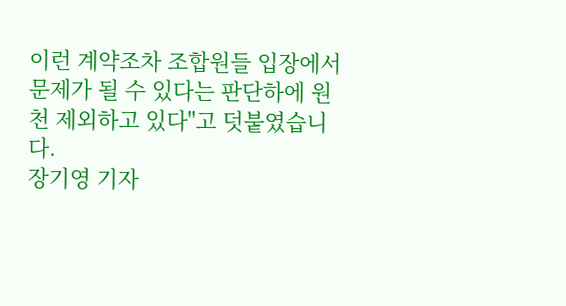이런 계약조차 조합원들 입장에서 문제가 될 수 있다는 판단하에 원천 제외하고 있다"고 덧붙였습니다.
장기영 기자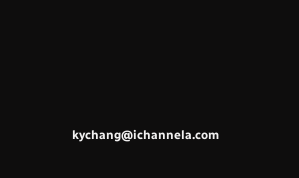kychang@ichannela.com